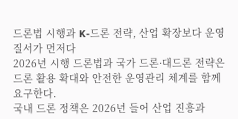드론법 시행과 K-드론 전략, 산업 확장보다 운영 질서가 먼저다
2026년 시행 드론법과 국가 드론·대드론 전략은 드론 활용 확대와 안전한 운영관리 체계를 함께 요구한다.
국내 드론 정책은 2026년 들어 산업 진흥과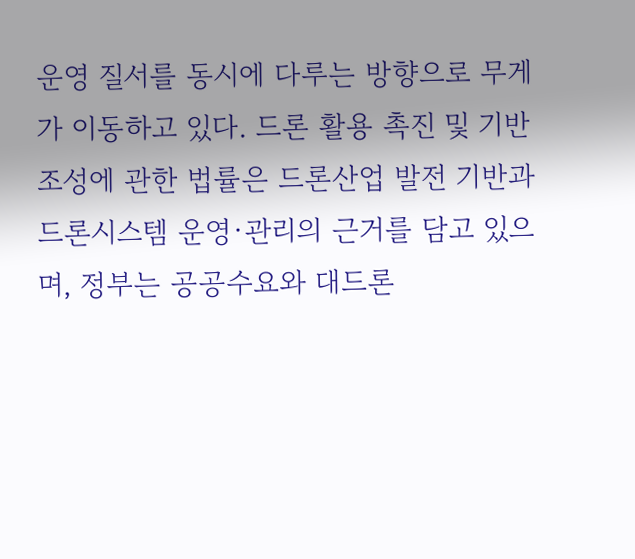운영 질서를 동시에 다루는 방향으로 무게가 이동하고 있다. 드론 활용 촉진 및 기반조성에 관한 법률은 드론산업 발전 기반과 드론시스템 운영·관리의 근거를 담고 있으며, 정부는 공공수요와 대드론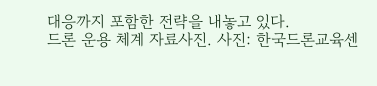대응까지 포함한 전략을 내놓고 있다.
드론 운용 체계 자료사진. 사진: 한국드론교육센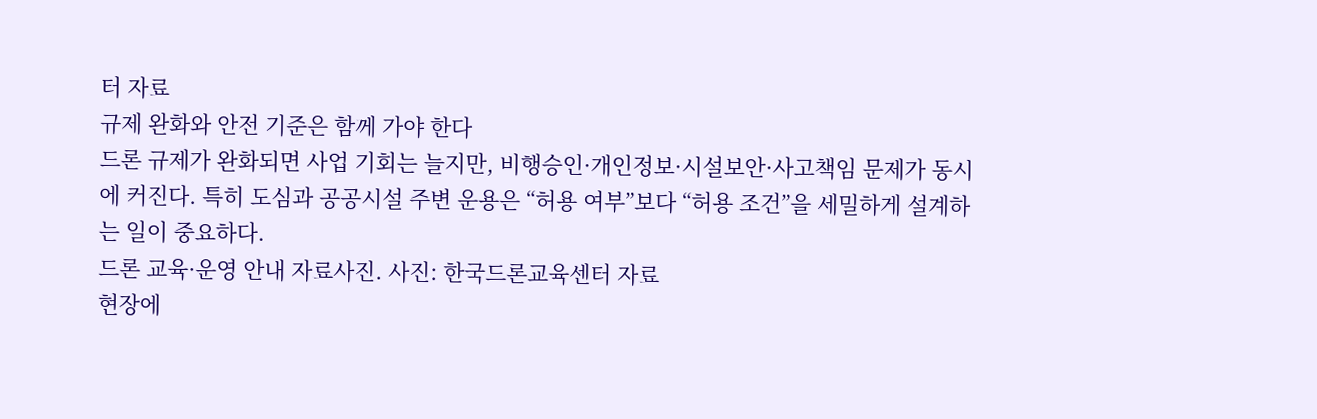터 자료
규제 완화와 안전 기준은 함께 가야 한다
드론 규제가 완화되면 사업 기회는 늘지만, 비행승인·개인정보·시설보안·사고책임 문제가 동시에 커진다. 특히 도심과 공공시설 주변 운용은 “허용 여부”보다 “허용 조건”을 세밀하게 설계하는 일이 중요하다.
드론 교육·운영 안내 자료사진. 사진: 한국드론교육센터 자료
현장에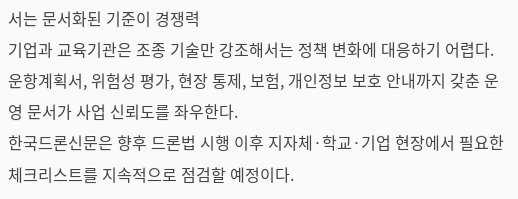서는 문서화된 기준이 경쟁력
기업과 교육기관은 조종 기술만 강조해서는 정책 변화에 대응하기 어렵다. 운항계획서, 위험성 평가, 현장 통제, 보험, 개인정보 보호 안내까지 갖춘 운영 문서가 사업 신뢰도를 좌우한다.
한국드론신문은 향후 드론법 시행 이후 지자체·학교·기업 현장에서 필요한 체크리스트를 지속적으로 점검할 예정이다.